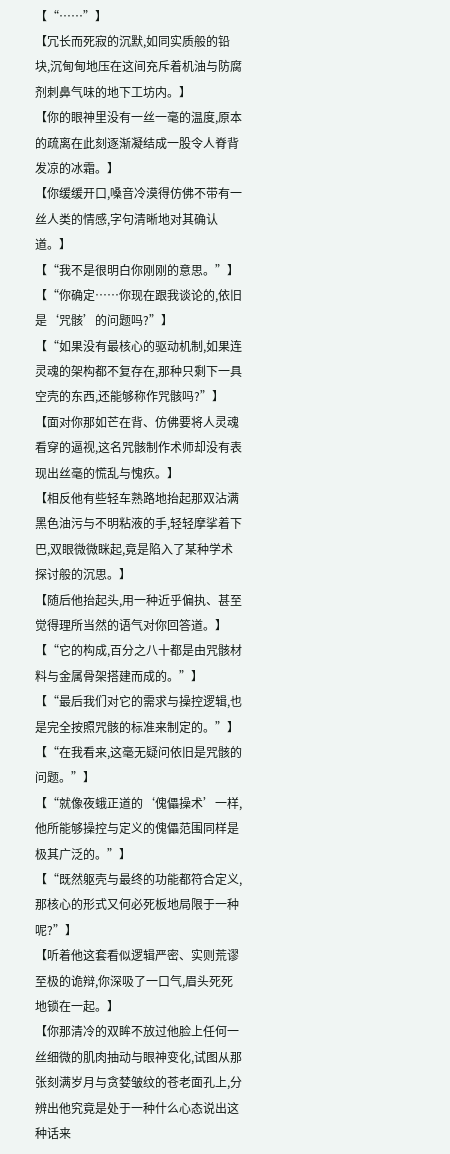【“……”】
【冗长而死寂的沉默,如同实质般的铅块,沉甸甸地压在这间充斥着机油与防腐剂刺鼻气味的地下工坊内。】
【你的眼神里没有一丝一毫的温度,原本的疏离在此刻逐渐凝结成一股令人脊背发凉的冰霜。】
【你缓缓开口,嗓音冷漠得仿佛不带有一丝人类的情感,字句清晰地对其确认道。】
【“我不是很明白你刚刚的意思。”】
【“你确定……你现在跟我谈论的,依旧是‘咒骸’的问题吗?”】
【“如果没有最核心的驱动机制,如果连灵魂的架构都不复存在,那种只剩下一具空壳的东西,还能够称作咒骸吗?”】
【面对你那如芒在背、仿佛要将人灵魂看穿的逼视,这名咒骸制作术师却没有表现出丝毫的慌乱与愧疚。】
【相反他有些轻车熟路地抬起那双沾满黑色油污与不明粘液的手,轻轻摩挲着下巴,双眼微微眯起,竟是陷入了某种学术探讨般的沉思。】
【随后他抬起头,用一种近乎偏执、甚至觉得理所当然的语气对你回答道。】
【“它的构成,百分之八十都是由咒骸材料与金属骨架搭建而成的。”】
【“最后我们对它的需求与操控逻辑,也是完全按照咒骸的标准来制定的。”】
【“在我看来,这毫无疑问依旧是咒骸的问题。”】
【“就像夜蛾正道的‘傀儡操术’一样,他所能够操控与定义的傀儡范围同样是极其广泛的。”】
【“既然躯壳与最终的功能都符合定义,那核心的形式又何必死板地局限于一种呢?”】
【听着他这套看似逻辑严密、实则荒谬至极的诡辩,你深吸了一口气,眉头死死地锁在一起。】
【你那清冷的双眸不放过他脸上任何一丝细微的肌肉抽动与眼神变化,试图从那张刻满岁月与贪婪皱纹的苍老面孔上,分辨出他究竟是处于一种什么心态说出这种话来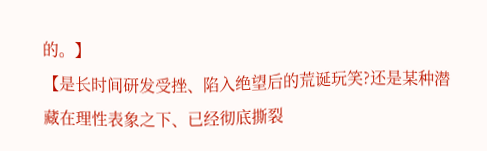的。】
【是长时间研发受挫、陷入绝望后的荒诞玩笑?还是某种潜藏在理性表象之下、已经彻底撕裂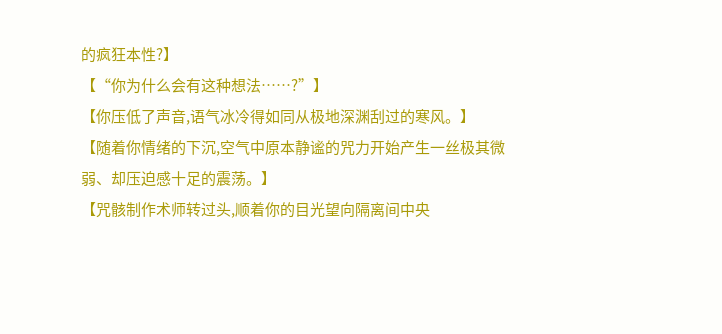的疯狂本性?】
【“你为什么会有这种想法……?”】
【你压低了声音,语气冰冷得如同从极地深渊刮过的寒风。】
【随着你情绪的下沉,空气中原本静谧的咒力开始产生一丝极其微弱、却压迫感十足的震荡。】
【咒骸制作术师转过头,顺着你的目光望向隔离间中央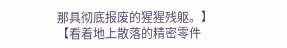那具彻底报废的猩猩残躯。】
【看着地上散落的精密零件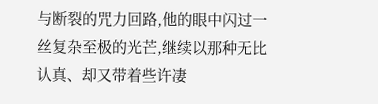与断裂的咒力回路,他的眼中闪过一丝复杂至极的光芒,继续以那种无比认真、却又带着些许凄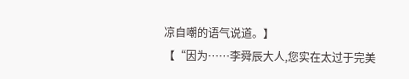凉自嘲的语气说道。】
【“因为……李舜辰大人,您实在太过于完美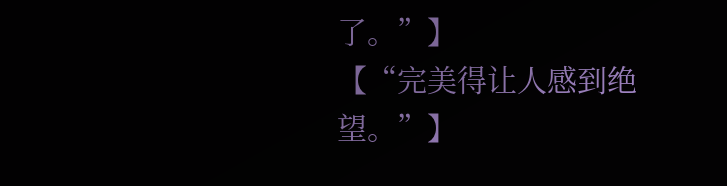了。”】
【“完美得让人感到绝望。”】